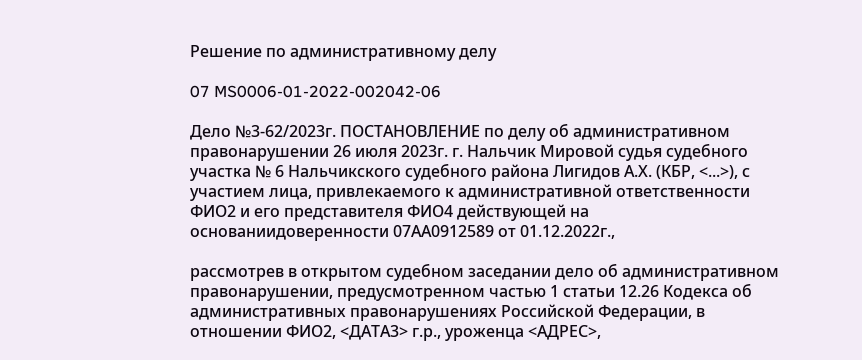Решение по административному делу

07 MS0006-01-2022-002042-06

Дело №3-62/2023г. ПОСТАНОВЛЕНИЕ по делу об административном правонарушении 26 июля 2023г. г. Нальчик Мировой судья судебного участка № 6 Нальчикского судебного района Лигидов А.Х. (КБР, <...>), с участием лица, привлекаемого к административной ответственности ФИО2 и его представителя ФИО4 действующей на основаниидоверенности 07АА0912589 от 01.12.2022г.,

рассмотрев в открытом судебном заседании дело об административном правонарушении, предусмотренном частью 1 статьи 12.26 Кодекса об административных правонарушениях Российской Федерации, в отношении ФИО2, <ДАТА3> г.р., уроженца <АДРЕС>,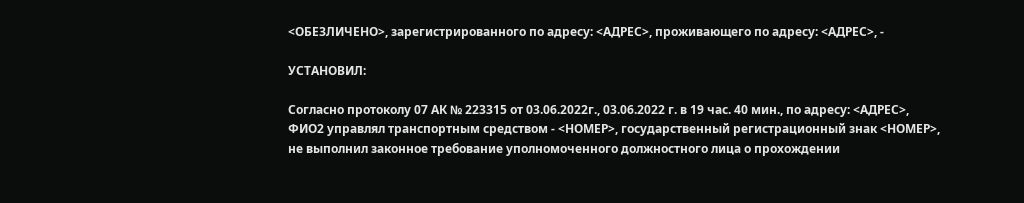<ОБЕЗЛИЧЕНО>, зарегистрированного по адресу: <АДРЕС>, проживающего по адресу: <АДРЕС>, -

УСТАНОВИЛ:

Согласно протоколу 07 АК № 223315 от 03.06.2022г., 03.06.2022 г. в 19 час. 40 мин., по адресу: <АДРЕС>, ФИО2 управлял транспортным средством - <НОМЕР>, государственный регистрационный знак <НОМЕР>, не выполнил законное требование уполномоченного должностного лица о прохождении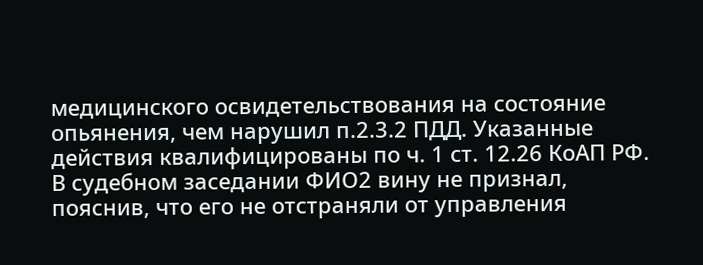медицинского освидетельствования на состояние опьянения, чем нарушил п.2.3.2 ПДД. Указанные действия квалифицированы по ч. 1 ст. 12.26 КоАП РФ. В судебном заседании ФИО2 вину не признал, пояснив, что его не отстраняли от управления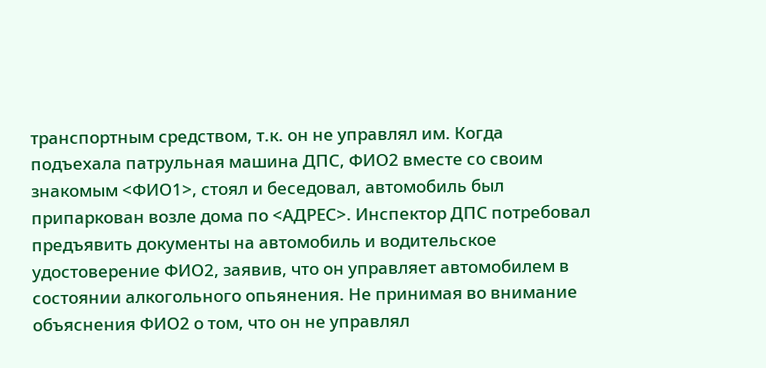транспортным средством, т.к. он не управлял им. Когда подъехала патрульная машина ДПС, ФИО2 вместе со своим знакомым <ФИО1>, стоял и беседовал, автомобиль был припаркован возле дома по <АДРЕС>. Инспектор ДПС потребовал предъявить документы на автомобиль и водительское удостоверение ФИО2, заявив, что он управляет автомобилем в состоянии алкогольного опьянения. Не принимая во внимание объяснения ФИО2 о том, что он не управлял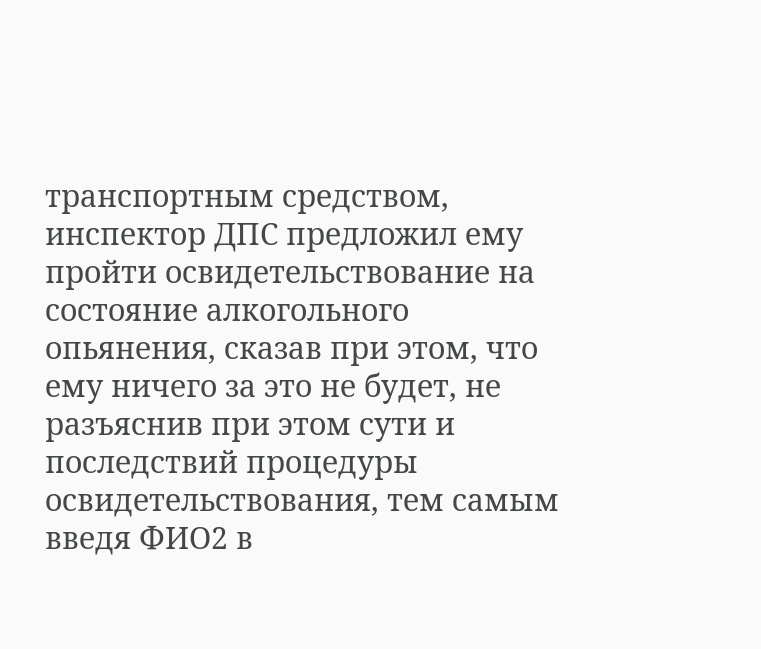транспортным средством, инспектор ДПС предложил ему пройти освидетельствование на состояние алкогольного опьянения, сказав при этом, что ему ничего за это не будет, не разъяснив при этом сути и последствий процедуры освидетельствования, тем самым введя ФИО2 в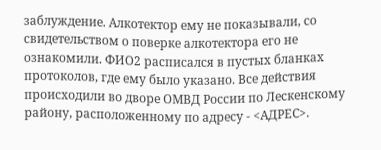заблуждение. Алкотектор ему не показывали, со свидетельством о поверке алкотектора его не ознакомили. ФИО2 расписался в пустых бланках протоколов, где ему было указано. Все действия происходили во дворе ОМВД России по Лескенскому району, расположенному по адресу - <АДРЕС>.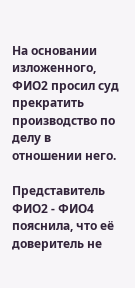На основании изложенного, ФИО2 просил суд прекратить производство по делу в отношении него.

Представитель ФИО2 - ФИО4 пояснила, что её доверитель не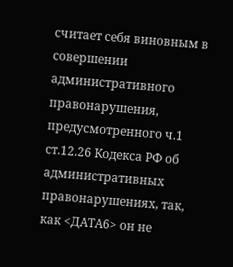считает себя виновным в совершении административного правонарушения, предусмотренного ч.1 ст.12.26 Кодекса РФ об административных правонарушениях, так, как <ДАТА6> он не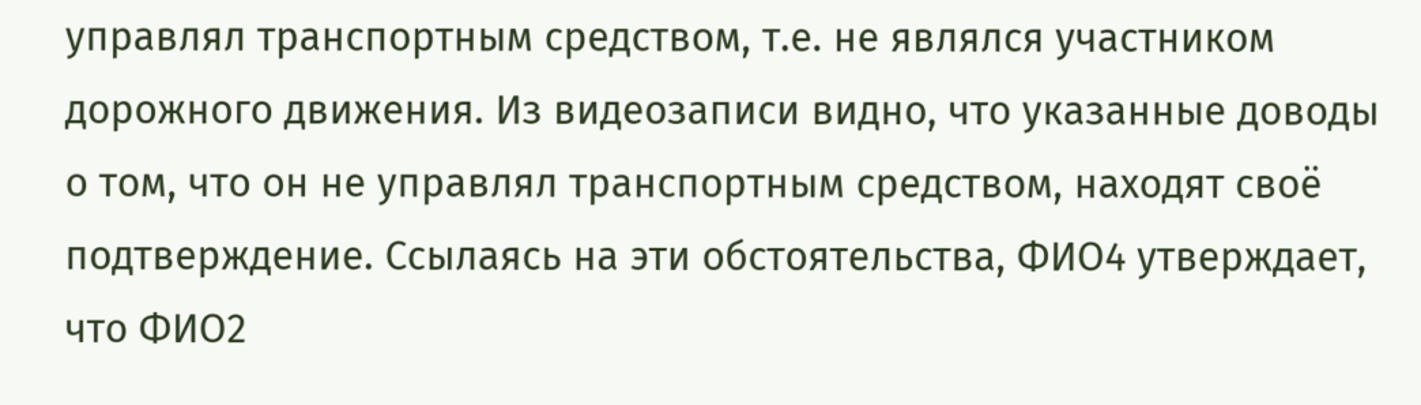управлял транспортным средством, т.е. не являлся участником дорожного движения. Из видеозаписи видно, что указанные доводы о том, что он не управлял транспортным средством, находят своё подтверждение. Ссылаясь на эти обстоятельства, ФИО4 утверждает, что ФИО2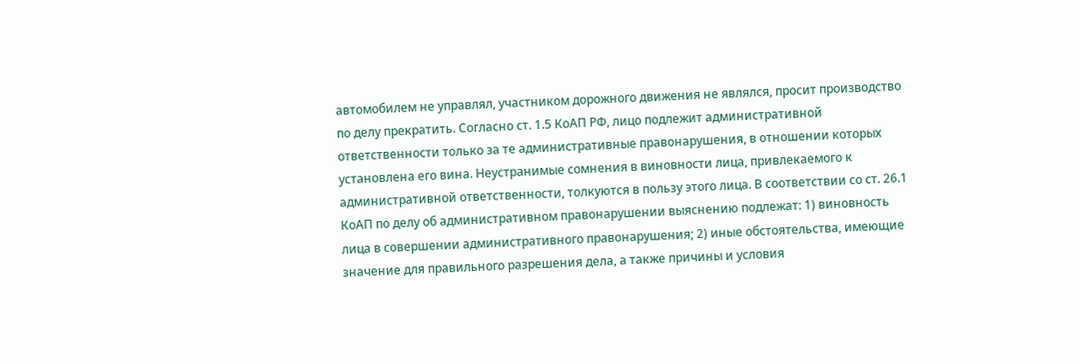автомобилем не управлял, участником дорожного движения не являлся, просит производство по делу прекратить. Согласно ст. 1.5 КоАП РФ, лицо подлежит административной ответственности только за те административные правонарушения, в отношении которых установлена его вина. Неустранимые сомнения в виновности лица, привлекаемого к административной ответственности, толкуются в пользу этого лица. В соответствии со ст. 26.1 КоАП по делу об административном правонарушении выяснению подлежат: 1) виновность лица в совершении административного правонарушения; 2) иные обстоятельства, имеющие значение для правильного разрешения дела, а также причины и условия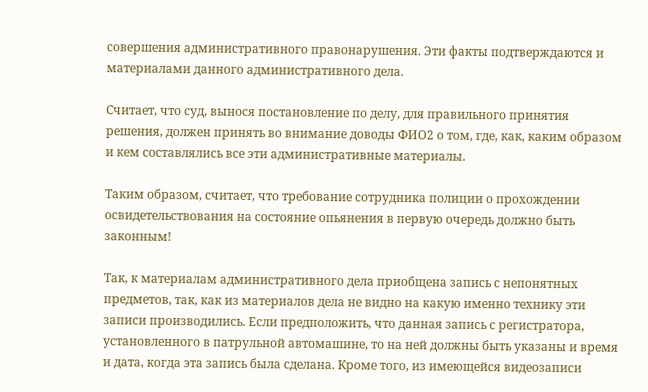совершения административного правонарушения. Эти факты подтверждаются и материалами данного административного дела.

Считает, что суд, вынося постановление по делу, для правильного принятия решения, должен принять во внимание доводы ФИО2 о том, где, как, каким образом и кем составлялись все эти административные материалы.

Таким образом, считает, что требование сотрудника полиции о прохождении освидетельствования на состояние опьянения в первую очередь должно быть законным!

Так, к материалам административного дела приобщена запись с непонятных предметов, так, как из материалов дела не видно на какую именно технику эти записи производились. Если предположить, что данная запись с регистратора, установленного в патрульной автомашине, то на ней должны быть указаны и время и дата, когда эта запись была сделана. Кроме того, из имеющейся видеозаписи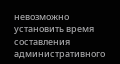невозможно установить время составления административного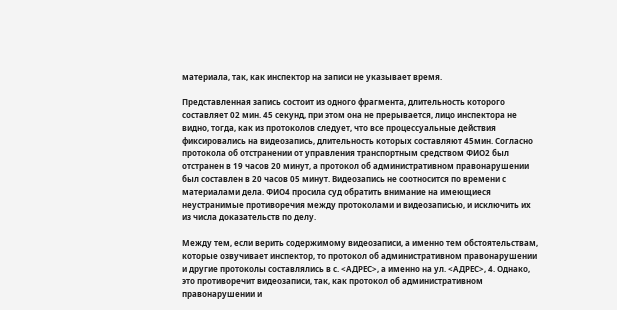материала, так, как инспектор на записи не указывает время.

Представленная запись состоит из одного фрагмента, длительность которого составляет 02 мин. 45 секунд, при этом она не прерывается, лицо инспектора не видно, тогда, как из протоколов следует, что все процессуальные действия фиксировались на видеозапись, длительность которых составляют 45мин. Согласно протокола об отстранении от управления транспортным средством ФИО2 был отстранен в 19 часов 20 минут, а протокол об административном правонарушении был составлен в 20 часов 05 минут. Видеозапись не соотносится по времени с материалами дела. ФИО4 просила суд обратить внимание на имеющиеся неустранимые противоречия между протоколами и видеозаписью, и исключить их из числа доказательств по делу.

Между тем, если верить содержимому видеозаписи, а именно тем обстоятельствам, которые озвучивает инспектор, то протокол об административном правонарушении и другие протоколы составлялись в с. <АДРЕС>, а именно на ул. <АДРЕС>, 4. Однако, это противоречит видеозаписи, так, как протокол об административном правонарушении и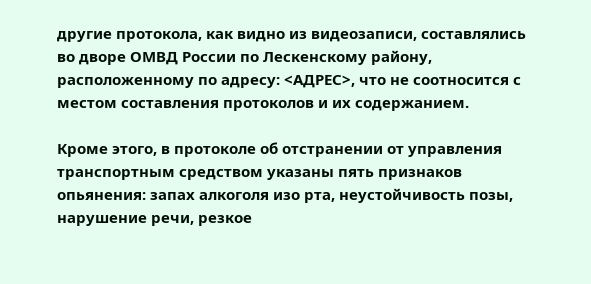другие протокола, как видно из видеозаписи, составлялись во дворе ОМВД России по Лескенскому району, расположенному по адресу: <АДРЕС>, что не соотносится с местом составления протоколов и их содержанием.

Кроме этого, в протоколе об отстранении от управления транспортным средством указаны пять признаков опьянения: запах алкоголя изо рта, неустойчивость позы, нарушение речи, резкое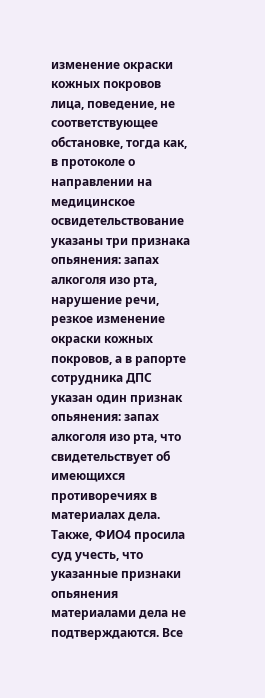изменение окраски кожных покровов лица, поведение, не соответствующее обстановке, тогда как, в протоколе о направлении на медицинское освидетельствование указаны три признака опьянения: запах алкоголя изо рта, нарушение речи, резкое изменение окраски кожных покровов, а в рапорте сотрудника ДПС указан один признак опьянения: запах алкоголя изо рта, что свидетельствует об имеющихся противоречиях в материалах дела. Также, ФИО4 просила суд учесть, что указанные признаки опьянения материалами дела не подтверждаются. Все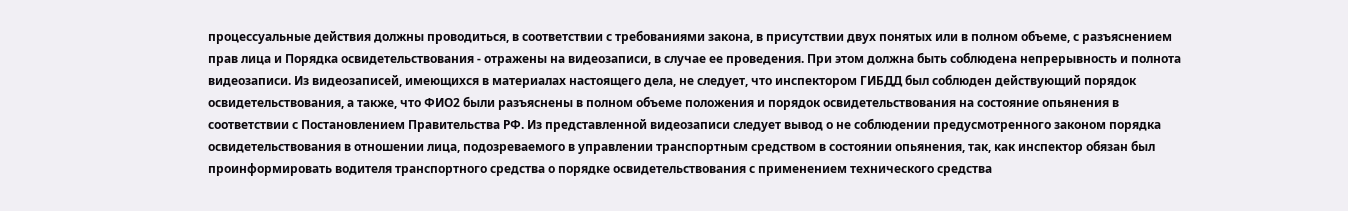процессуальные действия должны проводиться, в соответствии с требованиями закона, в присутствии двух понятых или в полном объеме, с разъяснением прав лица и Порядка освидетельствования - отражены на видеозаписи, в случае ее проведения. При этом должна быть соблюдена непрерывность и полнота видеозаписи. Из видеозаписей, имеющихся в материалах настоящего дела, не следует, что инспектором ГИБДД был соблюден действующий порядок освидетельствования, а также, что ФИО2 были разъяснены в полном объеме положения и порядок освидетельствования на состояние опьянения в соответствии с Постановлением Правительства РФ. Из представленной видеозаписи следует вывод о не соблюдении предусмотренного законом порядка освидетельствования в отношении лица, подозреваемого в управлении транспортным средством в состоянии опьянения, так, как инспектор обязан был проинформировать водителя транспортного средства о порядке освидетельствования с применением технического средства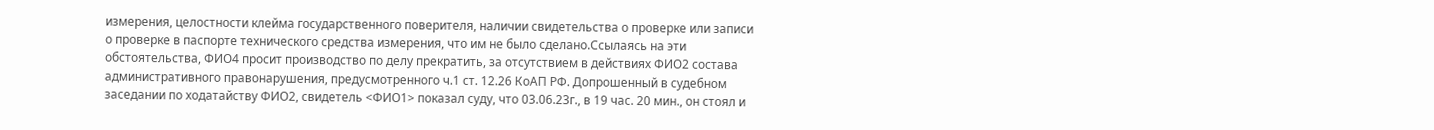измерения, целостности клейма государственного поверителя, наличии свидетельства о проверке или записи о проверке в паспорте технического средства измерения, что им не было сделано.Ссылаясь на эти обстоятельства, ФИО4 просит производство по делу прекратить, за отсутствием в действиях ФИО2 состава административного правонарушения, предусмотренного ч.1 ст. 12.26 КоАП РФ. Допрошенный в судебном заседании по ходатайству ФИО2, свидетель <ФИО1> показал суду, что 03.06.23г., в 19 час. 20 мин., он стоял и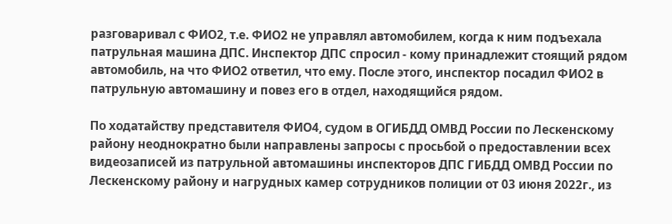разговаривал с ФИО2, т.е. ФИО2 не управлял автомобилем, когда к ним подъехала патрульная машина ДПС. Инспектор ДПС спросил - кому принадлежит стоящий рядом автомобиль, на что ФИО2 ответил, что ему. После этого, инспектор посадил ФИО2 в патрульную автомашину и повез его в отдел, находящийся рядом.

По ходатайству представителя ФИО4, судом в ОГИБДД ОМВД России по Лескенскому району неоднократно были направлены запросы с просьбой о предоставлении всех видеозаписей из патрульной автомашины инспекторов ДПС ГИБДД ОМВД России по Лескенскому району и нагрудных камер сотрудников полиции от 03 июня 2022г., из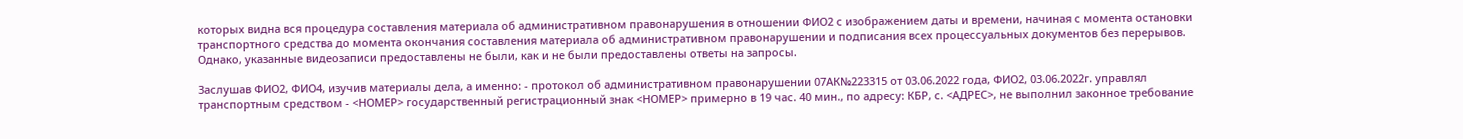которых видна вся процедура составления материала об административном правонарушения в отношении ФИО2 с изображением даты и времени, начиная с момента остановки транспортного средства до момента окончания составления материала об административном правонарушении и подписания всех процессуальных документов без перерывов. Однако, указанные видеозаписи предоставлены не были, как и не были предоставлены ответы на запросы.

Заслушав ФИО2, ФИО4, изучив материалы дела, а именно: - протокол об административном правонарушении 07АК№223315 от 03.06.2022 года, ФИО2, 03.06.2022г. управлял транспортным средством - <НОМЕР> государственный регистрационный знак <НОМЕР> примерно в 19 час. 40 мин., по адресу: КБР, с. <АДРЕС>, не выполнил законное требование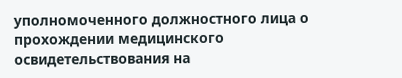уполномоченного должностного лица о прохождении медицинского освидетельствования на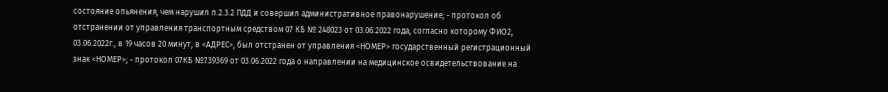состояние опьянения, чем нарушил п.2.3.2 ПДД и совершил административное правонарушение; - протокол об отстранении от управления транспортным средством 07 КБ № 248023 от 03.06.2022 года, согласно которому ФИО2, 03.06.2022г., в 19 часов 20 минут, в <АДРЕС>, был отстранен от управления <НОМЕР> государственный регистрационный знак <НОМЕР>; - протокол 07КБ №739369 от 03.06.2022 года о направлении на медицинское освидетельствование на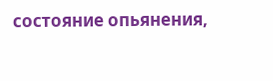состояние опьянения,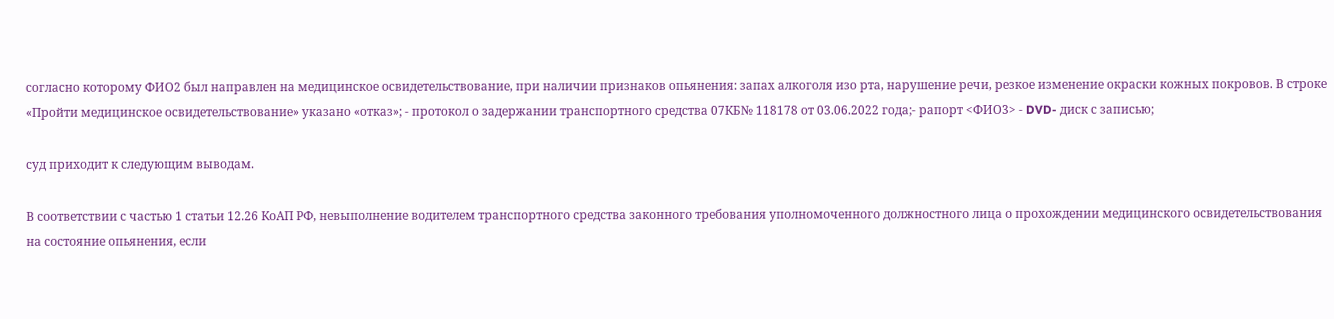согласно которому ФИО2 был направлен на медицинское освидетельствование, при наличии признаков опьянения: запах алкоголя изо рта, нарушение речи, резкое изменение окраски кожных покровов. В строке «Пройти медицинское освидетельствование» указано «отказ»; - протокол о задержании транспортного средства 07КБ№ 118178 от 03.06.2022 года;- рапорт <ФИО3> - DVD- диск с записью;

суд приходит к следующим выводам.

В соответствии с частью 1 статьи 12.26 КоАП РФ, невыполнение водителем транспортного средства законного требования уполномоченного должностного лица о прохождении медицинского освидетельствования на состояние опьянения, если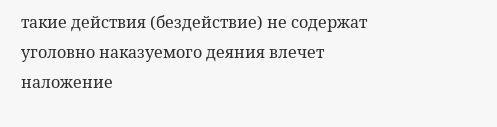такие действия (бездействие) не содержат уголовно наказуемого деяния влечет наложение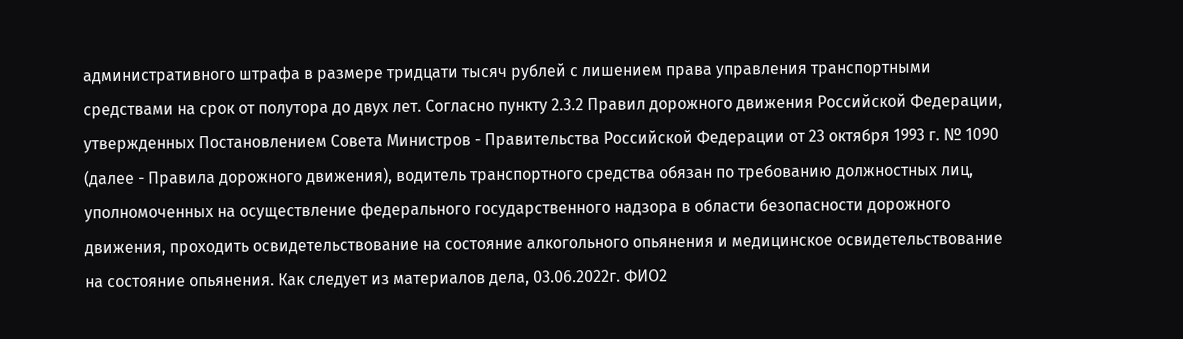административного штрафа в размере тридцати тысяч рублей с лишением права управления транспортными средствами на срок от полутора до двух лет. Согласно пункту 2.3.2 Правил дорожного движения Российской Федерации, утвержденных Постановлением Совета Министров - Правительства Российской Федерации от 23 октября 1993 г. № 1090 (далее - Правила дорожного движения), водитель транспортного средства обязан по требованию должностных лиц, уполномоченных на осуществление федерального государственного надзора в области безопасности дорожного движения, проходить освидетельствование на состояние алкогольного опьянения и медицинское освидетельствование на состояние опьянения. Как следует из материалов дела, 03.06.2022г. ФИО2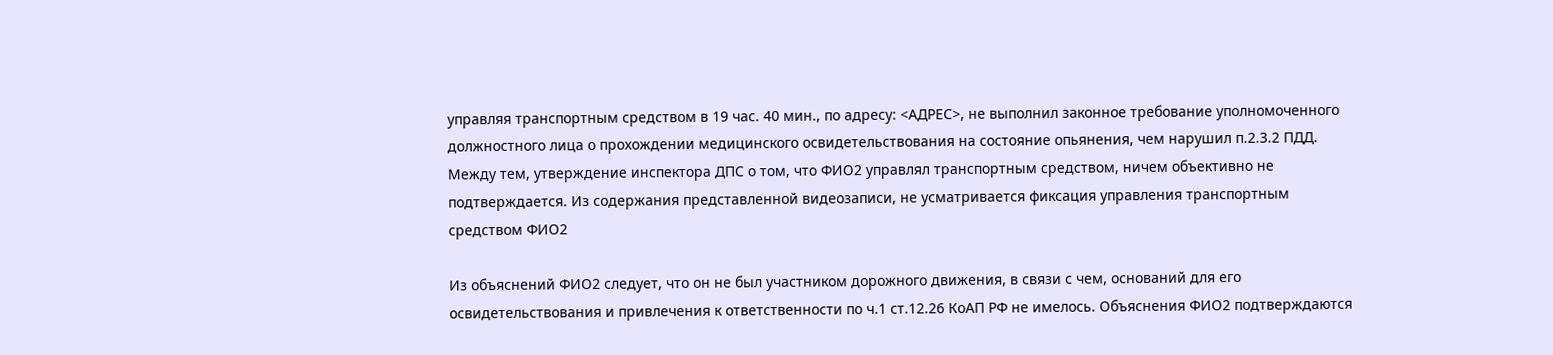управляя транспортным средством в 19 час. 40 мин., по адресу: <АДРЕС>, не выполнил законное требование уполномоченного должностного лица о прохождении медицинского освидетельствования на состояние опьянения, чем нарушил п.2.3.2 ПДД. Между тем, утверждение инспектора ДПС о том, что ФИО2 управлял транспортным средством, ничем объективно не подтверждается. Из содержания представленной видеозаписи, не усматривается фиксация управления транспортным средством ФИО2

Из объяснений ФИО2 следует, что он не был участником дорожного движения, в связи с чем, оснований для его освидетельствования и привлечения к ответственности по ч.1 ст.12.26 КоАП РФ не имелось. Объяснения ФИО2 подтверждаются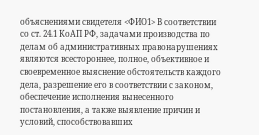объяснениями свидетеля <ФИО1> В соответствии со ст. 24.1 КоАП РФ, задачами производства по делам об административных правонарушениях являются всестороннее, полное, объективное и своевременное выяснение обстоятельств каждого дела, разрешение его в соответствии с законом, обеспечение исполнения вынесенного постановления, а также выявление причин и условий, способствовавших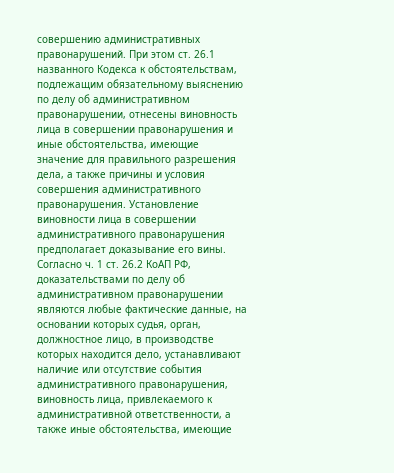совершению административных правонарушений. При этом ст. 26.1 названного Кодекса к обстоятельствам, подлежащим обязательному выяснению по делу об административном правонарушении, отнесены виновность лица в совершении правонарушения и иные обстоятельства, имеющие значение для правильного разрешения дела, а также причины и условия совершения административного правонарушения. Установление виновности лица в совершении административного правонарушения предполагает доказывание его вины. Согласно ч. 1 ст. 26.2 КоАП РФ, доказательствами по делу об административном правонарушении являются любые фактические данные, на основании которых судья, орган, должностное лицо, в производстве которых находится дело, устанавливают наличие или отсутствие события административного правонарушения, виновность лица, привлекаемого к административной ответственности, а также иные обстоятельства, имеющие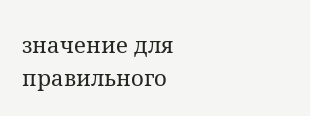значение для правильного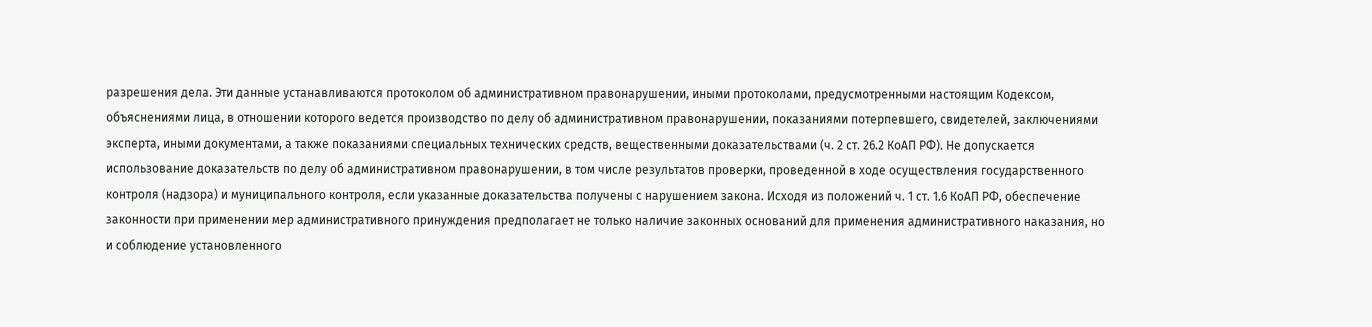разрешения дела. Эти данные устанавливаются протоколом об административном правонарушении, иными протоколами, предусмотренными настоящим Кодексом, объяснениями лица, в отношении которого ведется производство по делу об административном правонарушении, показаниями потерпевшего, свидетелей, заключениями эксперта, иными документами, а также показаниями специальных технических средств, вещественными доказательствами (ч. 2 ст. 26.2 КоАП РФ). Не допускается использование доказательств по делу об административном правонарушении, в том числе результатов проверки, проведенной в ходе осуществления государственного контроля (надзора) и муниципального контроля, если указанные доказательства получены с нарушением закона. Исходя из положений ч. 1 ст. 1.6 КоАП РФ, обеспечение законности при применении мер административного принуждения предполагает не только наличие законных оснований для применения административного наказания, но и соблюдение установленного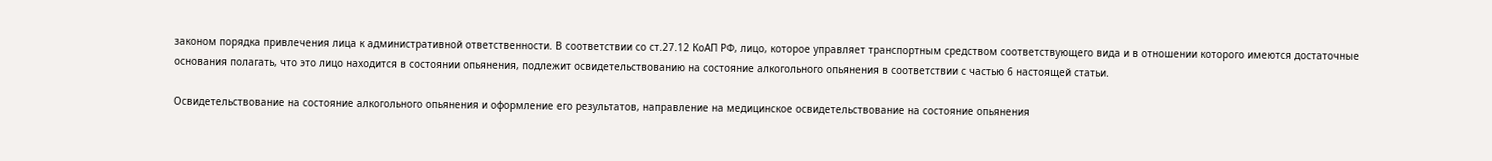законом порядка привлечения лица к административной ответственности. В соответствии со ст.27.12 КоАП РФ, лицо, которое управляет транспортным средством соответствующего вида и в отношении которого имеются достаточные основания полагать, что это лицо находится в состоянии опьянения, подлежит освидетельствованию на состояние алкогольного опьянения в соответствии с частью 6 настоящей статьи.

Освидетельствование на состояние алкогольного опьянения и оформление его результатов, направление на медицинское освидетельствование на состояние опьянения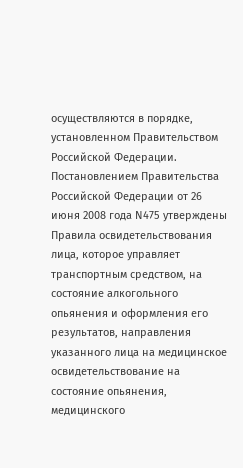осуществляются в порядке, установленном Правительством Российской Федерации. Постановлением Правительства Российской Федерации от 26 июня 2008 года N475 утверждены Правила освидетельствования лица, которое управляет транспортным средством, на состояние алкогольного опьянения и оформления его результатов, направления указанного лица на медицинское освидетельствование на состояние опьянения, медицинского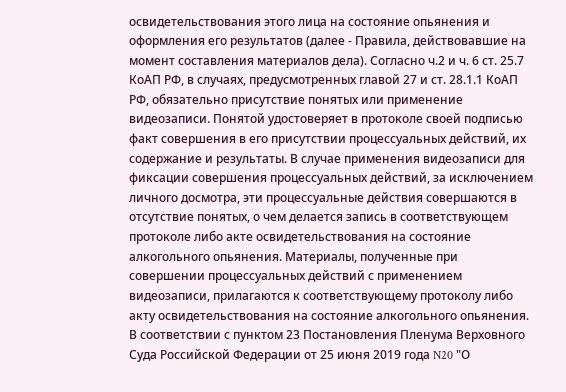освидетельствования этого лица на состояние опьянения и оформления его результатов (далее - Правила, действовавшие на момент составления материалов дела). Согласно ч.2 и ч. 6 ст. 25.7 КоАП РФ, в случаях, предусмотренных главой 27 и ст. 28.1.1 КоАП РФ, обязательно присутствие понятых или применение видеозаписи. Понятой удостоверяет в протоколе своей подписью факт совершения в его присутствии процессуальных действий, их содержание и результаты. В случае применения видеозаписи для фиксации совершения процессуальных действий, за исключением личного досмотра, эти процессуальные действия совершаются в отсутствие понятых, о чем делается запись в соответствующем протоколе либо акте освидетельствования на состояние алкогольного опьянения. Материалы, полученные при совершении процессуальных действий с применением видеозаписи, прилагаются к соответствующему протоколу либо акту освидетельствования на состояние алкогольного опьянения. В соответствии с пунктом 23 Постановления Пленума Верховного Суда Российской Федерации от 25 июня 2019 года N20 "О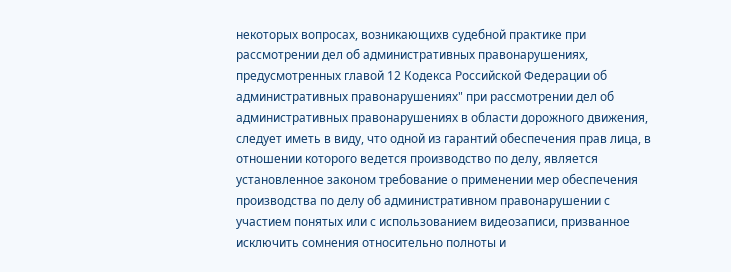некоторых вопросах, возникающихв судебной практике при рассмотрении дел об административных правонарушениях, предусмотренных главой 12 Кодекса Российской Федерации об административных правонарушениях" при рассмотрении дел об административных правонарушениях в области дорожного движения, следует иметь в виду, что одной из гарантий обеспечения прав лица, в отношении которого ведется производство по делу, является установленное законом требование о применении мер обеспечения производства по делу об административном правонарушении с участием понятых или с использованием видеозаписи, призванное исключить сомнения относительно полноты и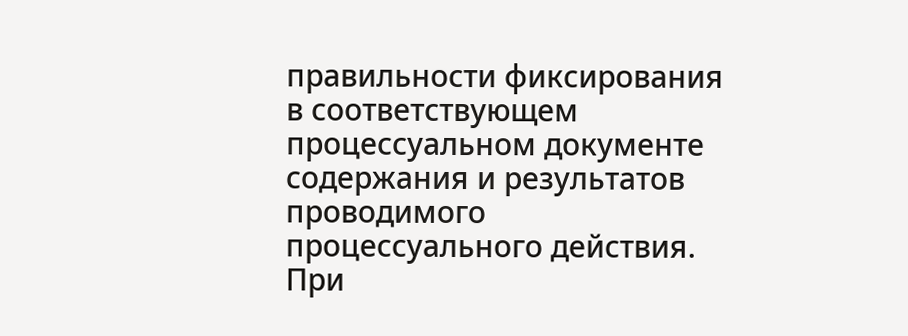правильности фиксирования в соответствующем процессуальном документе содержания и результатов проводимого процессуального действия. При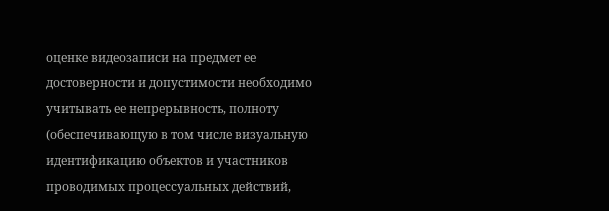оценке видеозаписи на предмет ее достоверности и допустимости необходимо учитывать ее непрерывность, полноту (обеспечивающую в том числе визуальную идентификацию объектов и участников проводимых процессуальных действий,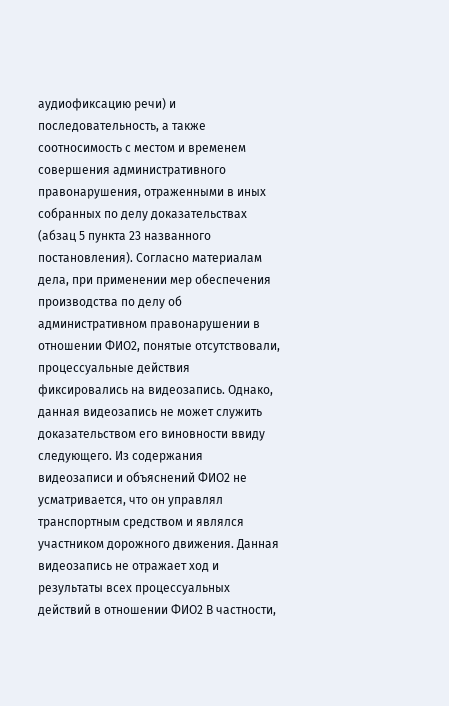аудиофиксацию речи) и последовательность, а также соотносимость с местом и временем совершения административного правонарушения, отраженными в иных собранных по делу доказательствах (абзац 5 пункта 23 названного постановления). Согласно материалам дела, при применении мер обеспечения производства по делу об административном правонарушении в отношении ФИО2, понятые отсутствовали, процессуальные действия фиксировались на видеозапись. Однако, данная видеозапись не может служить доказательством его виновности ввиду следующего. Из содержания видеозаписи и объяснений ФИО2 не усматривается, что он управлял транспортным средством и являлся участником дорожного движения. Данная видеозапись не отражает ход и результаты всех процессуальных действий в отношении ФИО2 В частности,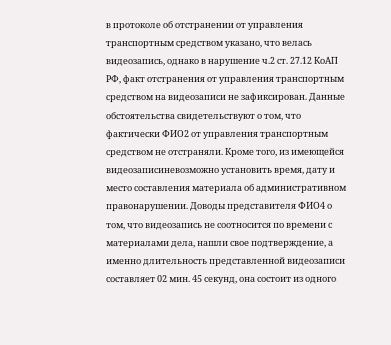в протоколе об отстранении от управления транспортным средством указано, что велась видеозапись, однако в нарушение ч.2 ст. 27.12 КоАП РФ, факт отстранения от управления транспортным средством на видеозаписи не зафиксирован. Данные обстоятельства свидетельствуют о том, что фактически ФИО2 от управления транспортным средством не отстраняли. Кроме того, из имеющейся видеозаписиневозможно установить время, дату и место составления материала об административном правонарушении. Доводы представителя ФИО4 о том, что видеозапись не соотносится по времени с материалами дела, нашли свое подтверждение, а именно длительность представленной видеозаписи составляет 02 мин. 45 секунд, она состоит из одного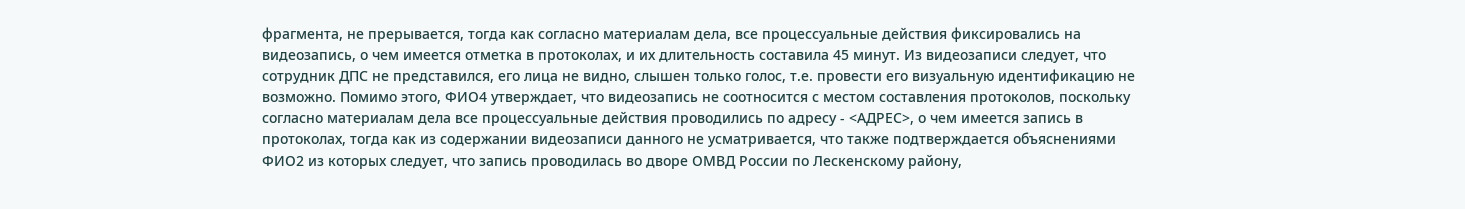фрагмента, не прерывается, тогда как согласно материалам дела, все процессуальные действия фиксировались на видеозапись, о чем имеется отметка в протоколах, и их длительность составила 45 минут. Из видеозаписи следует, что сотрудник ДПС не представился, его лица не видно, слышен только голос, т.е. провести его визуальную идентификацию не возможно. Помимо этого, ФИО4 утверждает, что видеозапись не соотносится с местом составления протоколов, поскольку согласно материалам дела все процессуальные действия проводились по адресу - <АДРЕС>, о чем имеется запись в протоколах, тогда как из содержании видеозаписи данного не усматривается, что также подтверждается объяснениями ФИО2 из которых следует, что запись проводилась во дворе ОМВД России по Лескенскому району,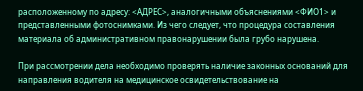расположенному по адресу: <АДРЕС>, аналогичными объяснениями <ФИО1> и представленными фотоснимками. Из чего следует, что процедура составления материала об административном правонарушении была грубо нарушена.

При рассмотрении дела необходимо проверять наличие законных оснований для направления водителя на медицинское освидетельствование на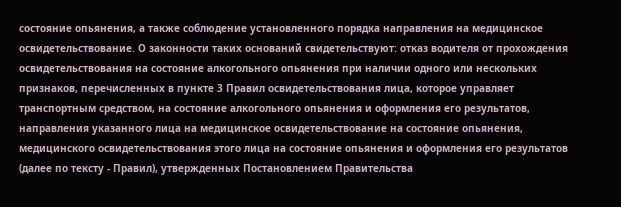состояние опьянения, а также соблюдение установленного порядка направления на медицинское освидетельствование. О законности таких оснований свидетельствуют: отказ водителя от прохождения освидетельствования на состояние алкогольного опьянения при наличии одного или нескольких признаков, перечисленных в пункте 3 Правил освидетельствования лица, которое управляет транспортным средством, на состояние алкогольного опьянения и оформления его результатов, направления указанного лица на медицинское освидетельствование на состояние опьянения, медицинского освидетельствования этого лица на состояние опьянения и оформления его результатов (далее по тексту - Правил), утвержденных Постановлением Правительства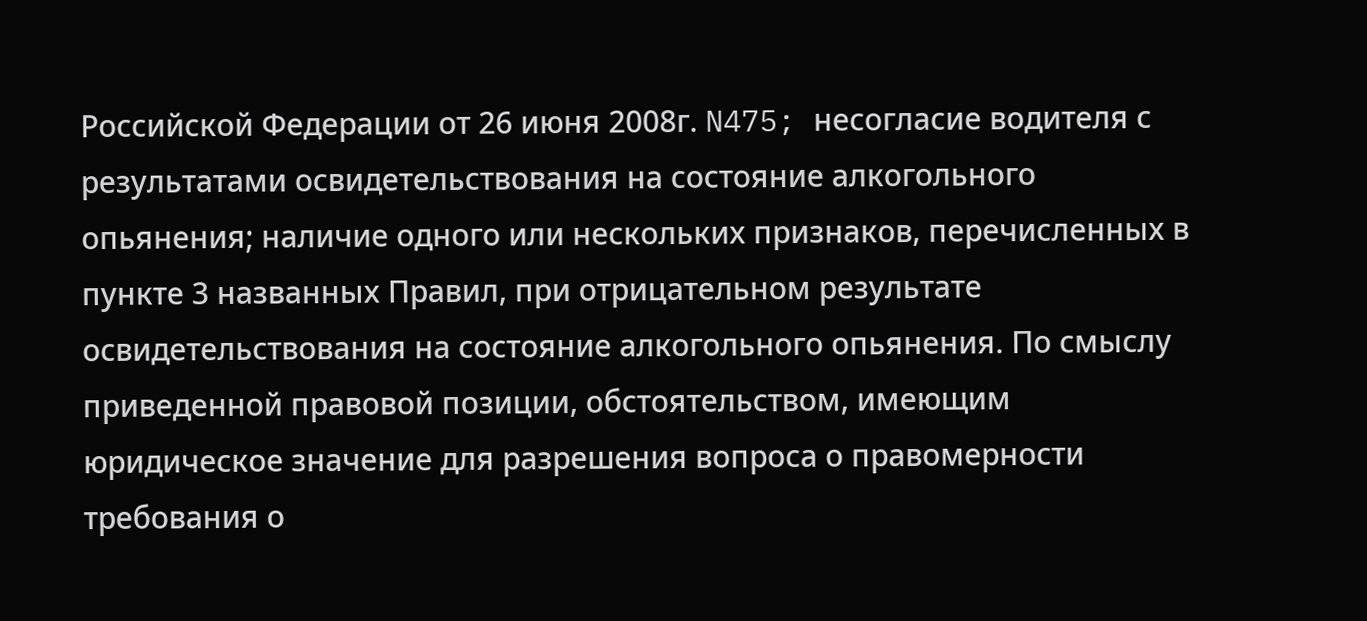Российской Федерации от 26 июня 2008г. N475; несогласие водителя с результатами освидетельствования на состояние алкогольного опьянения; наличие одного или нескольких признаков, перечисленных в пункте 3 названных Правил, при отрицательном результате освидетельствования на состояние алкогольного опьянения. По смыслу приведенной правовой позиции, обстоятельством, имеющим юридическое значение для разрешения вопроса о правомерности требования о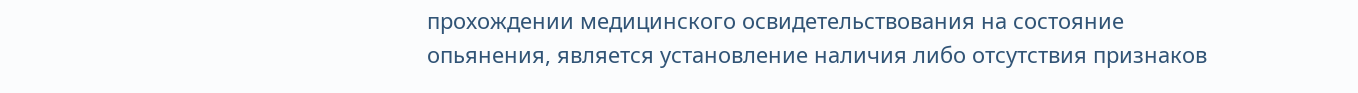прохождении медицинского освидетельствования на состояние опьянения, является установление наличия либо отсутствия признаков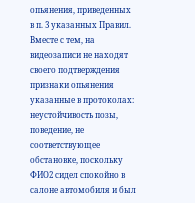опьянения, приведенных в п. 3 указанных Правил. Вместе с тем, на видеозаписи не находят своего подтверждения признаки опьянения указанные в протоколах: неустойчивость позы, поведение, не соответствующее обстановке, поскольку ФИО2 сидел спокойно в салоне автомобиля и был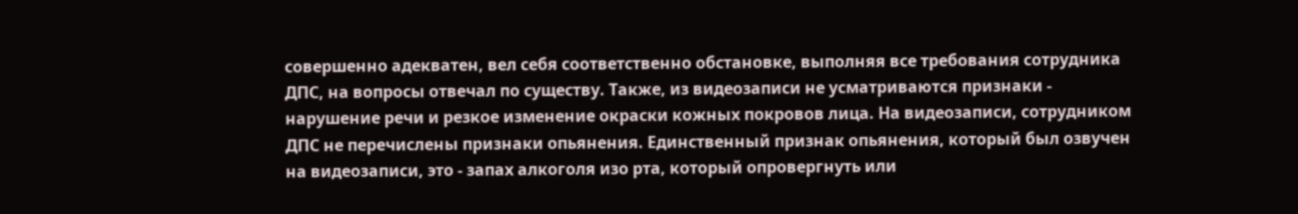совершенно адекватен, вел себя соответственно обстановке, выполняя все требования сотрудника ДПС, на вопросы отвечал по существу. Также, из видеозаписи не усматриваются признаки - нарушение речи и резкое изменение окраски кожных покровов лица. На видеозаписи, сотрудником ДПС не перечислены признаки опьянения. Единственный признак опьянения, который был озвучен на видеозаписи, это - запах алкоголя изо рта, который опровергнуть или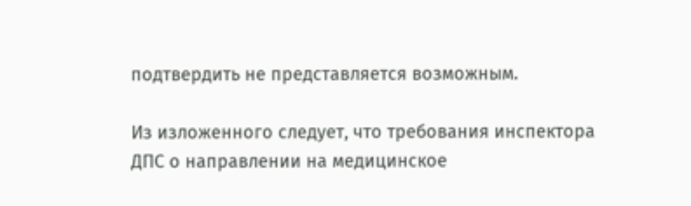подтвердить не представляется возможным.

Из изложенного следует, что требования инспектора ДПС о направлении на медицинское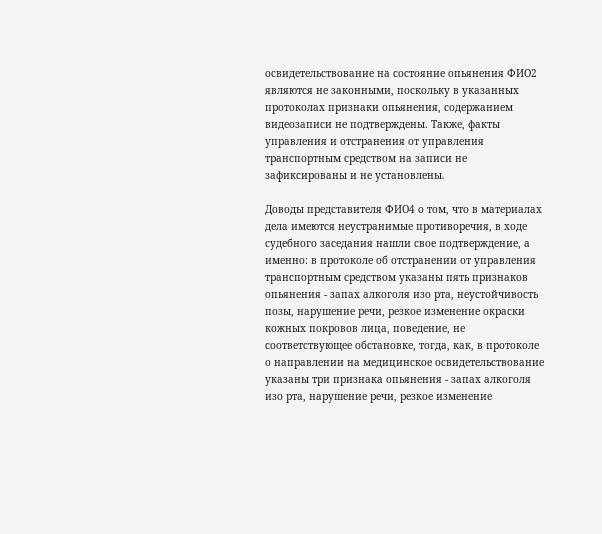освидетельствование на состояние опьянения ФИО2 являются не законными, поскольку в указанных протоколах признаки опьянения, содержанием видеозаписи не подтверждены. Также, факты управления и отстранения от управления транспортным средством на записи не зафиксированы и не установлены.

Доводы представителя ФИО4 о том, что в материалах дела имеются неустранимые противоречия, в ходе судебного заседания нашли свое подтверждение, а именно: в протоколе об отстранении от управления транспортным средством указаны пять признаков опьянения - запах алкоголя изо рта, неустойчивость позы, нарушение речи, резкое изменение окраски кожных покровов лица, поведение, не соответствующее обстановке, тогда, как, в протоколе о направлении на медицинское освидетельствование указаны три признака опьянения - запах алкоголя изо рта, нарушение речи, резкое изменение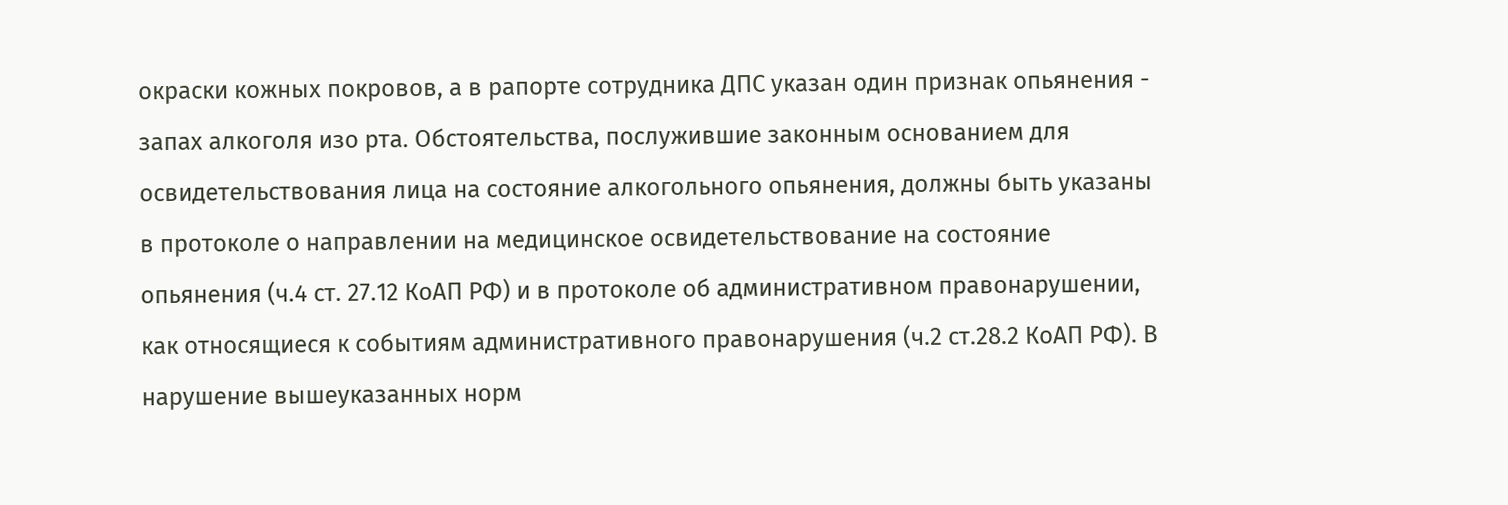окраски кожных покровов, а в рапорте сотрудника ДПС указан один признак опьянения - запах алкоголя изо рта. Обстоятельства, послужившие законным основанием для освидетельствования лица на состояние алкогольного опьянения, должны быть указаны в протоколе о направлении на медицинское освидетельствование на состояние опьянения (ч.4 ст. 27.12 КоАП РФ) и в протоколе об административном правонарушении, как относящиеся к событиям административного правонарушения (ч.2 ст.28.2 КоАП РФ). В нарушение вышеуказанных норм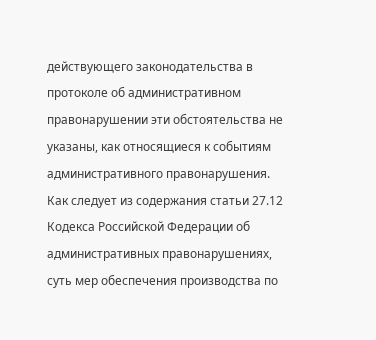действующего законодательства в протоколе об административном правонарушении эти обстоятельства не указаны, как относящиеся к событиям административного правонарушения. Как следует из содержания статьи 27.12 Кодекса Российской Федерации об административных правонарушениях, суть мер обеспечения производства по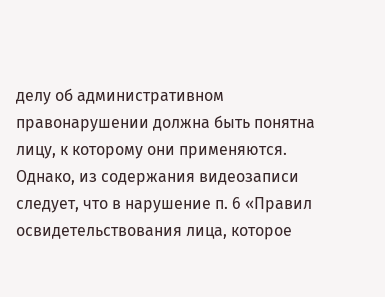делу об административном правонарушении должна быть понятна лицу, к которому они применяются. Однако, из содержания видеозаписи следует, что в нарушение п. 6 «Правил освидетельствования лица, которое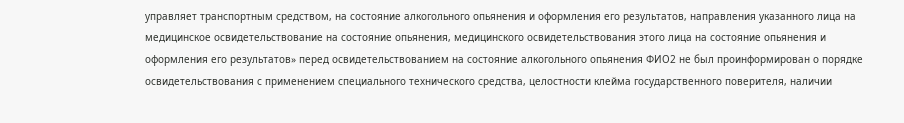управляет транспортным средством, на состояние алкогольного опьянения и оформления его результатов, направления указанного лица на медицинское освидетельствование на состояние опьянения, медицинского освидетельствования этого лица на состояние опьянения и оформления его результатов» перед освидетельствованием на состояние алкогольного опьянения ФИО2 не был проинформирован о порядке освидетельствования с применением специального технического средства, целостности клейма государственного поверителя, наличии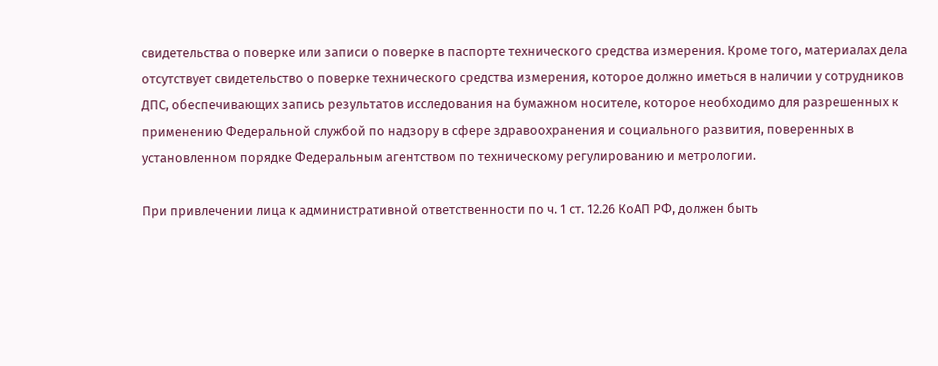свидетельства о поверке или записи о поверке в паспорте технического средства измерения. Кроме того, материалах дела отсутствует свидетельство о поверке технического средства измерения, которое должно иметься в наличии у сотрудников ДПС, обеспечивающих запись результатов исследования на бумажном носителе, которое необходимо для разрешенных к применению Федеральной службой по надзору в сфере здравоохранения и социального развития, поверенных в установленном порядке Федеральным агентством по техническому регулированию и метрологии.

При привлечении лица к административной ответственности по ч. 1 ст. 12.26 КоАП РФ, должен быть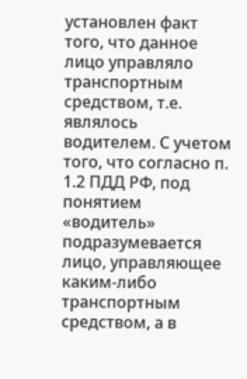установлен факт того, что данное лицо управляло транспортным средством, т.е. являлось водителем. С учетом того, что согласно п. 1.2 ПДД РФ, под понятием «водитель» подразумевается лицо, управляющее каким-либо транспортным средством, а в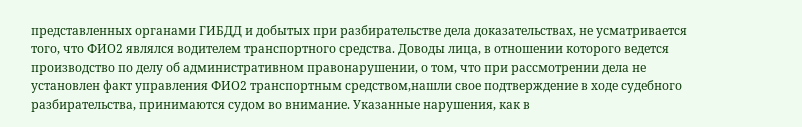представленных органами ГИБДД и добытых при разбирательстве дела доказательствах, не усматривается того, что ФИО2 являлся водителем транспортного средства. Доводы лица, в отношении которого ведется производство по делу об административном правонарушении, о том, что при рассмотрении дела не установлен факт управления ФИО2 транспортным средством,нашли свое подтверждение в ходе судебного разбирательства, принимаются судом во внимание. Указанные нарушения, как в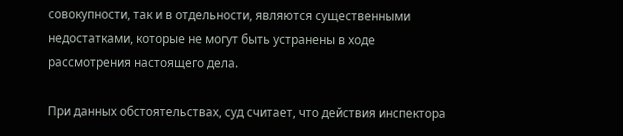совокупности, так и в отдельности, являются существенными недостатками, которые не могут быть устранены в ходе рассмотрения настоящего дела.

При данных обстоятельствах, суд считает, что действия инспектора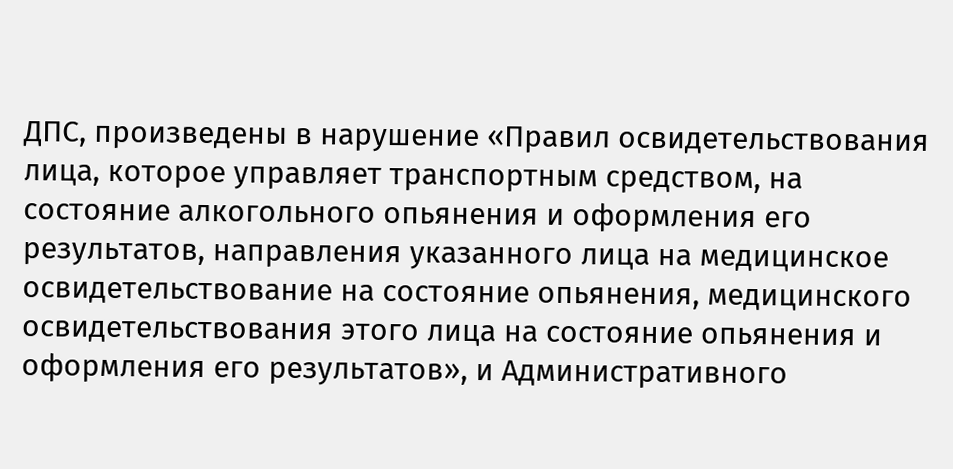ДПС, произведены в нарушение «Правил освидетельствования лица, которое управляет транспортным средством, на состояние алкогольного опьянения и оформления его результатов, направления указанного лица на медицинское освидетельствование на состояние опьянения, медицинского освидетельствования этого лица на состояние опьянения и оформления его результатов», и Административного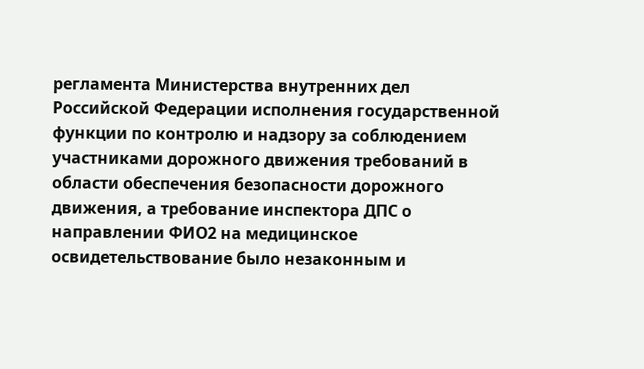регламента Министерства внутренних дел Российской Федерации исполнения государственной функции по контролю и надзору за соблюдением участниками дорожного движения требований в области обеспечения безопасности дорожного движения, а требование инспектора ДПС о направлении ФИО2 на медицинское освидетельствование было незаконным и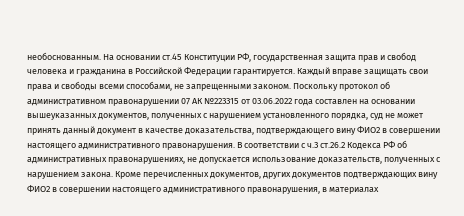необоснованным. На основании ст.45 Конституции РФ, государственная защита прав и свобод человека и гражданина в Российской Федерации гарантируется. Каждый вправе защищать свои права и свободы всеми способами, не запрещенными законом. Поскольку протокол об административном правонарушении 07 АК №223315 от 03.06.2022 года составлен на основании вышеуказанных документов, полученных с нарушением установленного порядка, суд не может принять данный документ в качестве доказательства, подтверждающего вину ФИО2 в совершении настоящего административного правонарушения. В соответствии с ч.3 ст.26.2 Кодекса РФ об административных правонарушениях, не допускается использование доказательств, полученных с нарушением закона. Кроме перечисленных документов, других документов подтверждающих вину ФИО2 в совершении настоящего административного правонарушения, в материалах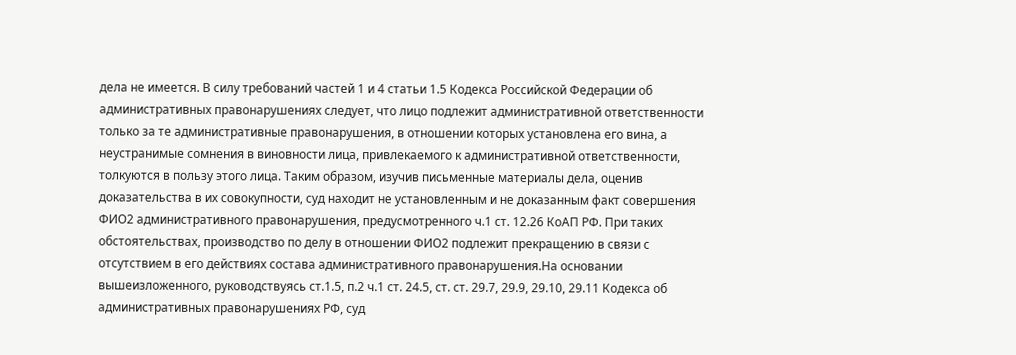дела не имеется. В силу требований частей 1 и 4 статьи 1.5 Кодекса Российской Федерации об административных правонарушениях следует, что лицо подлежит административной ответственности только за те административные правонарушения, в отношении которых установлена его вина, а неустранимые сомнения в виновности лица, привлекаемого к административной ответственности, толкуются в пользу этого лица. Таким образом, изучив письменные материалы дела, оценив доказательства в их совокупности, суд находит не установленным и не доказанным факт совершения ФИО2 административного правонарушения, предусмотренного ч.1 ст. 12.26 КоАП РФ. При таких обстоятельствах, производство по делу в отношении ФИО2 подлежит прекращению в связи с отсутствием в его действиях состава административного правонарушения.На основании вышеизложенного, руководствуясь ст.1.5, п.2 ч.1 ст. 24.5, ст. ст. 29.7, 29.9, 29.10, 29.11 Кодекса об административных правонарушениях РФ, суд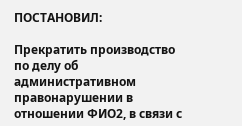ПОСТАНОВИЛ:

Прекратить производство по делу об административном правонарушении в отношении ФИО2, в связи с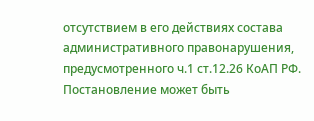отсутствием в его действиях состава административного правонарушения, предусмотренного ч.1 ст.12.26 КоАП РФ. Постановление может быть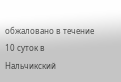обжаловано в течение 10 суток в Нальчикский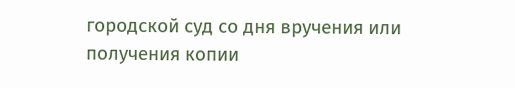городской суд со дня вручения или получения копии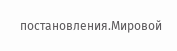постановления.Мировой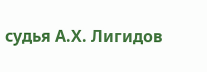судья А.Х. Лигидов